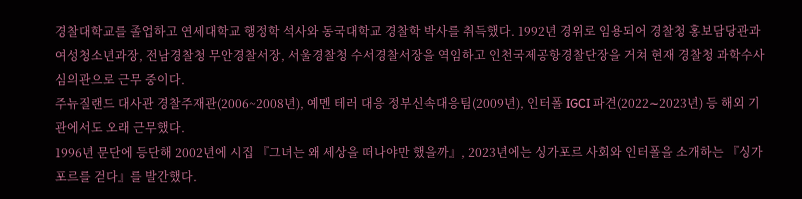경찰대학교를 졸업하고 연세대학교 행정학 석사와 동국대학교 경찰학 박사를 취득했다. 1992년 경위로 임용되어 경찰청 홍보담당관과 여성청소년과장, 전남경찰청 무안경찰서장, 서울경찰청 수서경찰서장을 역임하고 인천국제공항경찰단장을 거쳐 현재 경찰청 과학수사심의관으로 근무 중이다.
주뉴질랜드 대사관 경찰주재관(2006~2008년), 예멘 테러 대응 정부신속대응팀(2009년), 인터폴 IGCI 파견(2022∼2023년) 등 해외 기관에서도 오래 근무했다.
1996년 문단에 등단해 2002년에 시집 『그녀는 왜 세상을 떠나야만 했을까』, 2023년에는 싱가포르 사회와 인터폴을 소개하는 『싱가포르를 걷다』를 발간했다.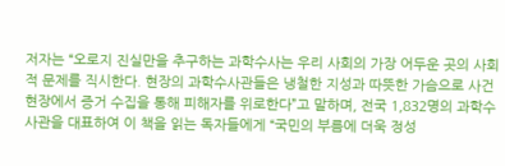저자는 “오로지 진실만을 추구하는 과학수사는 우리 사회의 가장 어두운 곳의 사회적 문제를 직시한다. 현장의 과학수사관들은 냉철한 지성과 따뜻한 가슴으로 사건 현장에서 증거 수집을 통해 피해자를 위로한다”고 말하며, 전국 1,832명의 과학수사관을 대표하여 이 책을 읽는 독자들에게 “국민의 부름에 더욱 정성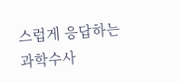스럽게 응답하는 과학수사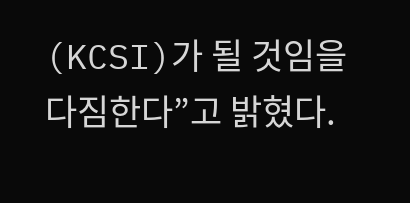(KCSI)가 될 것임을 다짐한다”고 밝혔다.